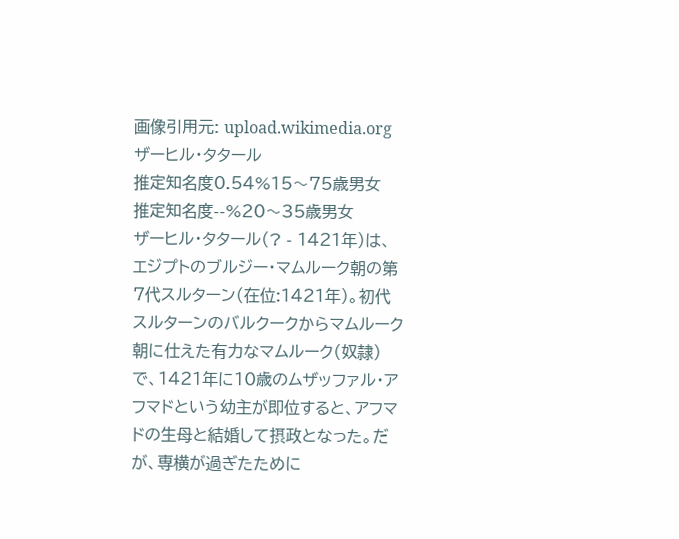画像引用元: upload.wikimedia.orgザーヒル・タタール
推定知名度0.54%15〜75歳男女
推定知名度--%20〜35歳男女
ザーヒル・タタール(? - 1421年)は、エジプトのブルジー・マムルーク朝の第7代スルターン(在位:1421年)。初代スルターンのバルクークからマムルーク朝に仕えた有力なマムルーク(奴隷)で、1421年に10歳のムザッファル・アフマドという幼主が即位すると、アフマドの生母と結婚して摂政となった。だが、専横が過ぎたために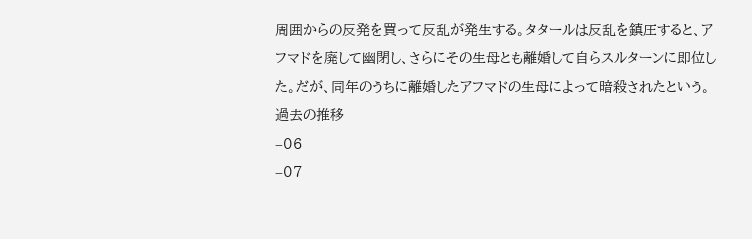周囲からの反発を買って反乱が発生する。タタールは反乱を鎮圧すると、アフマドを廃して幽閉し、さらにその生母とも離婚して自らスルターンに即位した。だが、同年のうちに離婚したアフマドの生母によって暗殺されたという。
過去の推移
–06
–07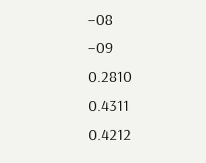–08
–09
0.2810
0.4311
0.4212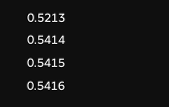0.5213
0.5414
0.5415
0.5416